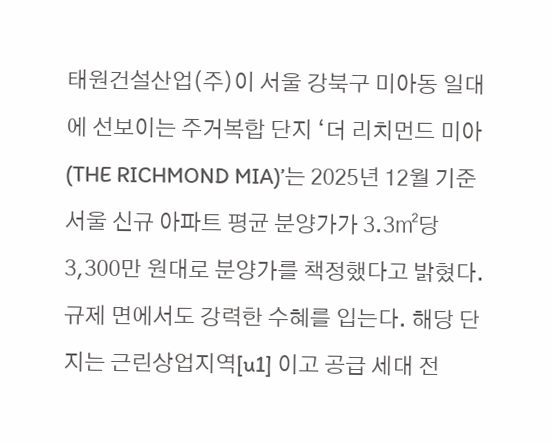태원건설산업(주)이 서울 강북구 미아동 일대에 선보이는 주거복합 단지 ‘더 리치먼드 미아(THE RICHMOND MIA)’는 2025년 12월 기준 서울 신규 아파트 평균 분양가가 3.3㎡당 3,300만 원대로 분양가를 책정했다고 밝혔다.
규제 면에서도 강력한 수혜를 입는다. 해당 단지는 근린상업지역[u1] 이고 공급 세대 전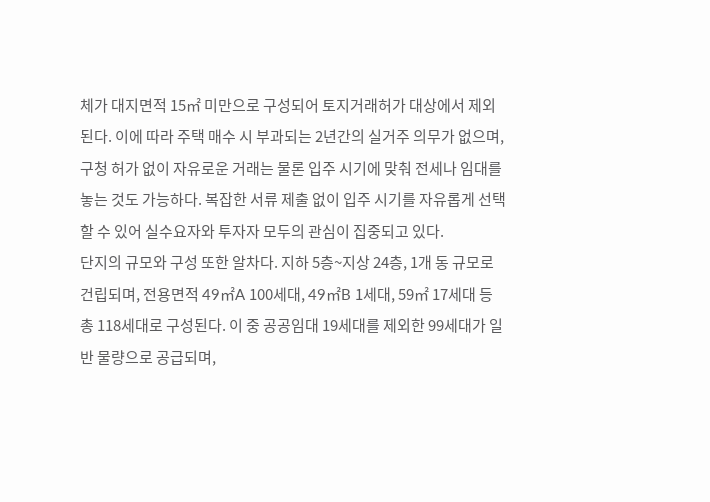체가 대지면적 15㎡ 미만으로 구성되어 토지거래허가 대상에서 제외된다. 이에 따라 주택 매수 시 부과되는 2년간의 실거주 의무가 없으며, 구청 허가 없이 자유로운 거래는 물론 입주 시기에 맞춰 전세나 임대를 놓는 것도 가능하다. 복잡한 서류 제출 없이 입주 시기를 자유롭게 선택할 수 있어 실수요자와 투자자 모두의 관심이 집중되고 있다.
단지의 규모와 구성 또한 알차다. 지하 5층~지상 24층, 1개 동 규모로 건립되며, 전용면적 49㎡A 100세대, 49㎡B 1세대, 59㎡ 17세대 등 총 118세대로 구성된다. 이 중 공공임대 19세대를 제외한 99세대가 일반 물량으로 공급되며,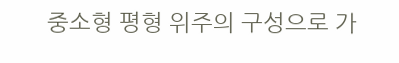중소형 평형 위주의 구성으로 가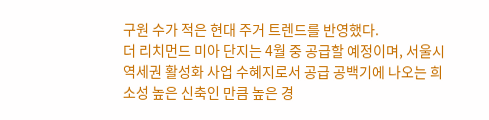구원 수가 적은 현대 주거 트렌드를 반영했다.
더 리치먼드 미아 단지는 4월 중 공급할 예정이며, 서울시 역세권 활성화 사업 수혜지로서 공급 공백기에 나오는 희소성 높은 신축인 만큼 높은 경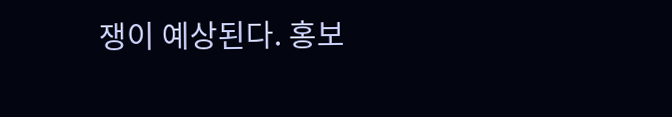쟁이 예상된다. 홍보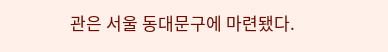관은 서울 동대문구에 마련됐다.